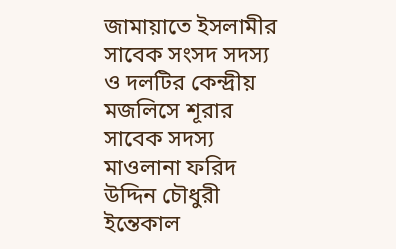জামায়াতে ইসলামীর সাবেক সংসদ সদস্য ও দলটির কেন্দ্রীয় মজলিসে শূরার সাবেক সদস্য মাওলানা ফরিদ উদ্দিন চৌধুরী ইন্তেকাল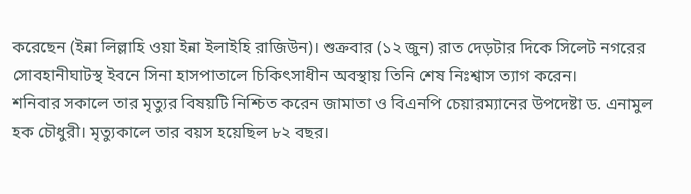করেছেন (ইন্না লিল্লাহি ওয়া ইন্না ইলাইহি রাজিউন)। শুক্রবার (১২ জুন) রাত দেড়টার দিকে সিলেট নগরের সোবহানীঘাটস্থ ইবনে সিনা হাসপাতালে চিকিৎসাধীন অবস্থায় তিনি শেষ নিঃশ্বাস ত্যাগ করেন।
শনিবার সকালে তার মৃত্যুর বিষয়টি নিশ্চিত করেন জামাতা ও বিএনপি চেয়ারম্যানের উপদেষ্টা ড. এনামুল হক চৌধুরী। মৃত্যুকালে তার বয়স হয়েছিল ৮২ বছর।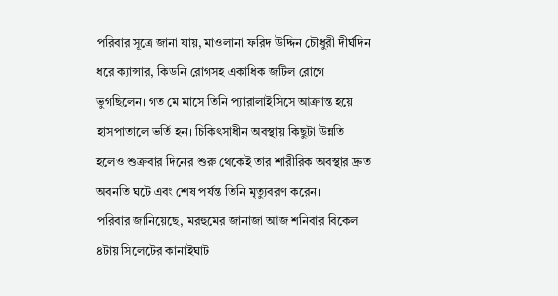পরিবার সূত্রে জানা যায়, মাওলানা ফরিদ উদ্দিন চৌধুরী দীর্ঘদিন ধরে ক্যান্সার, কিডনি রোগসহ একাধিক জটিল রোগে ভুগছিলেন। গত মে মাসে তিনি প্যারালাইসিসে আক্রান্ত হয়ে হাসপাতালে ভর্তি হন। চিকিৎসাধীন অবস্থায় কিছুটা উন্নতি হলেও শুক্রবার দিনের শুরু থেকেই তার শারীরিক অবস্থার দ্রুত অবনতি ঘটে এবং শেষ পর্যন্ত তিনি মৃত্যুবরণ করেন।
পরিবার জানিয়েছে, মরহুমের জানাজা আজ শনিবার বিকেল ৪টায় সিলেটের কানাইঘাট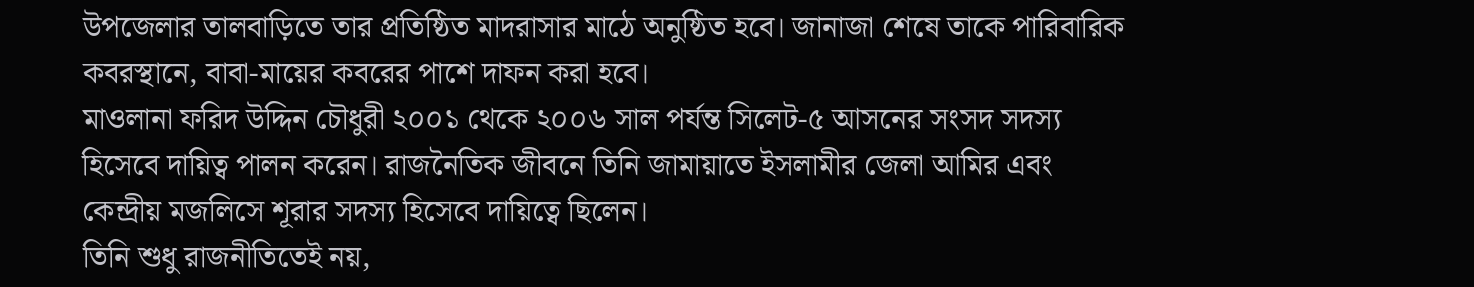উপজেলার তালবাড়িতে তার প্রতিষ্ঠিত মাদরাসার মাঠে অনুষ্ঠিত হবে। জানাজা শেষে তাকে পারিবারিক কবরস্থানে, বাবা-মায়ের কবরের পাশে দাফন করা হবে।
মাওলানা ফরিদ উদ্দিন চৌধুরী ২০০১ থেকে ২০০৬ সাল পর্যন্ত সিলেট-৫ আসনের সংসদ সদস্য হিসেবে দায়িত্ব পালন করেন। রাজনৈতিক জীবনে তিনি জামায়াতে ইসলামীর জেলা আমির এবং কেন্দ্রীয় মজলিসে শূরার সদস্য হিসেবে দায়িত্বে ছিলেন।
তিনি শুধু রাজনীতিতেই নয়,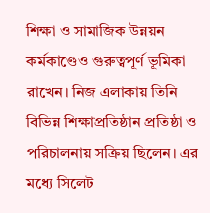শিক্ষা ও সামাজিক উন্নয়ন কর্মকাণ্ডেও গুরুত্বপূর্ণ ভূমিকা রাখেন। নিজ এলাকায় তিনি বিভিন্ন শিক্ষাপ্রতিষ্ঠান প্রতিষ্ঠা ও পরিচালনায় সক্রিয় ছিলেন। এর মধ্যে সিলেট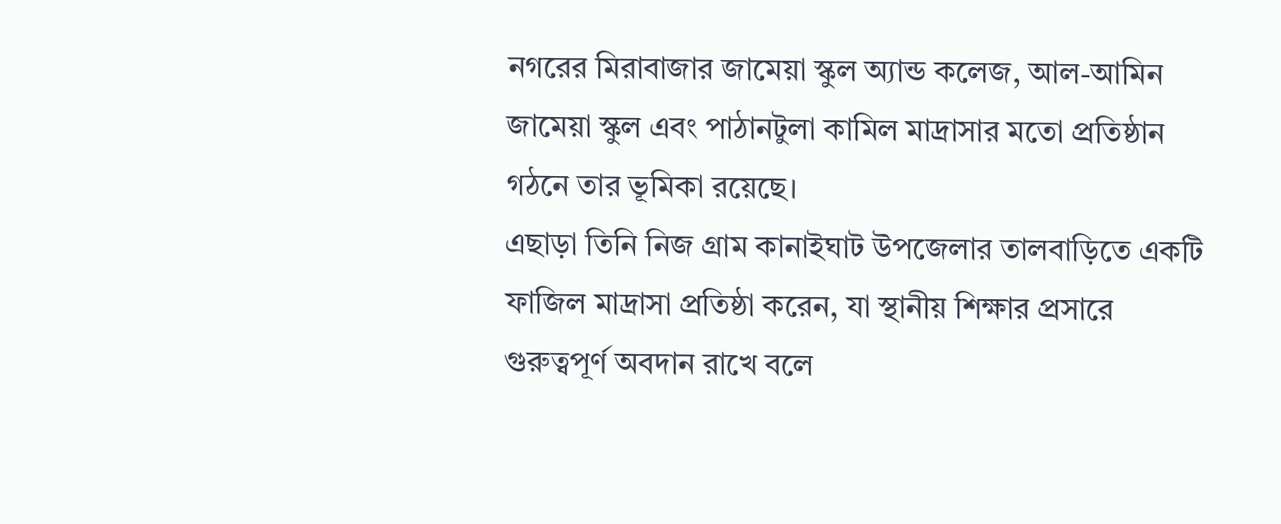নগরের মিরাবাজার জামেয়া স্কুল অ্যান্ড কলেজ, আল-আমিন জামেয়া স্কুল এবং পাঠানটুলা কামিল মাদ্রাসার মতো প্রতিষ্ঠান গঠনে তার ভূমিকা রয়েছে।
এছাড়া তিনি নিজ গ্রাম কানাইঘাট উপজেলার তালবাড়িতে একটি ফাজিল মাদ্রাসা প্রতিষ্ঠা করেন, যা স্থানীয় শিক্ষার প্রসারে গুরুত্বপূর্ণ অবদান রাখে বলে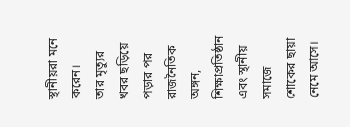স্থানীয়রা মনে করেন।
তার মৃত্যুর খবর ছড়িয়ে পড়ার পর রাজনৈতিক অঙ্গন, শিক্ষাপ্রতিষ্ঠান এবং স্থানীয় সমাজে শোকের ছায়া নেমে আসে।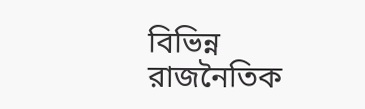বিভিন্ন রাজনৈতিক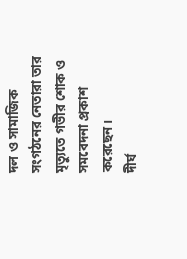দল ও সামাজিক সংগঠনের নেতারা তার মৃত্যুতে গভীর শোক ও সমবেদনা প্রকাশ করেছেন।
দীর্ঘ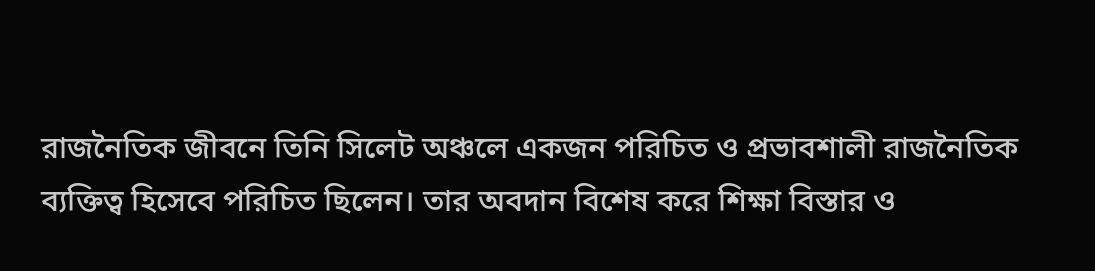রাজনৈতিক জীবনে তিনি সিলেট অঞ্চলে একজন পরিচিত ও প্রভাবশালী রাজনৈতিক ব্যক্তিত্ব হিসেবে পরিচিত ছিলেন। তার অবদান বিশেষ করে শিক্ষা বিস্তার ও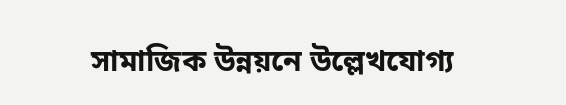সামাজিক উন্নয়নে উল্লেখযোগ্য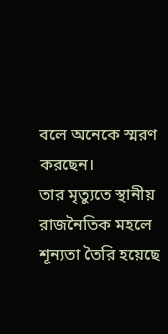বলে অনেকে স্মরণ করছেন।
তার মৃত্যুতে স্থানীয় রাজনৈতিক মহলে শূন্যতা তৈরি হয়েছে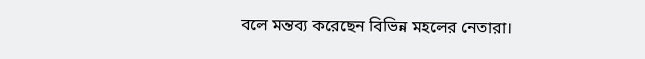বলে মন্তব্য করেছেন বিভিন্ন মহলের নেতারা।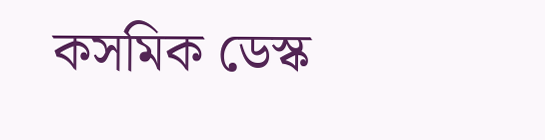কসমিক ডেস্ক